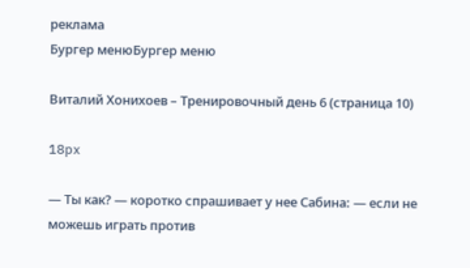реклама
Бургер менюБургер меню

Виталий Хонихоев – Тренировочный день 6 (страница 10)

18px

— Ты как? — коротко спрашивает у нее Сабина: — если не можешь играть против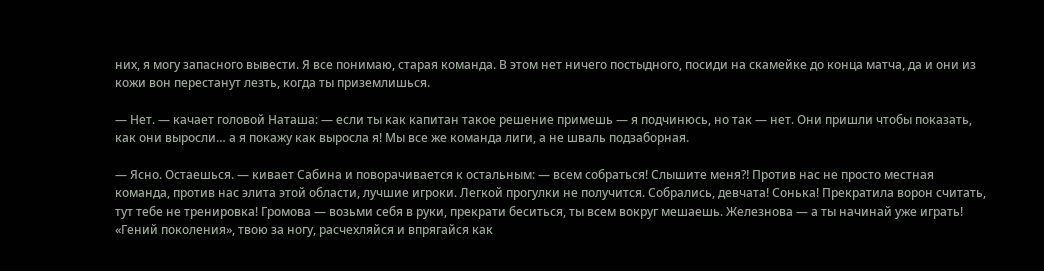них, я могу запасного вывести. Я все понимаю, старая команда. В этом нет ничего постыдного, посиди на скамейке до конца матча, да и они из кожи вон перестанут лезть, когда ты приземлишься.

— Нет. — качает головой Наташа: — если ты как капитан такое решение примешь — я подчинюсь, но так — нет. Они пришли чтобы показать, как они выросли… а я покажу как выросла я! Мы все же команда лиги, а не шваль подзаборная.

— Ясно. Остаешься. — кивает Сабина и поворачивается к остальным: — всем собраться! Слышите меня⁈ Против нас не просто местная команда, против нас элита этой области, лучшие игроки. Легкой прогулки не получится. Собрались, девчата! Сонька! Прекратила ворон считать, тут тебе не тренировка! Громова — возьми себя в руки, прекрати беситься, ты всем вокруг мешаешь. Железнова — а ты начинай уже играть! «Гений поколения», твою за ногу, расчехляйся и впрягайся как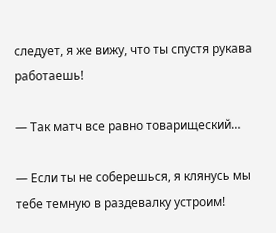следует, я же вижу, что ты спустя рукава работаешь!

— Так матч все равно товарищеский…

— Если ты не соберешься, я клянусь мы тебе темную в раздевалку устроим!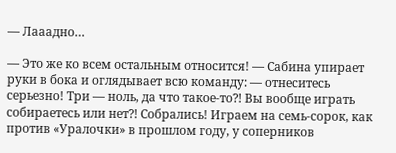— Лааадно…

— Это же ко всем остальным относится! — Сабина упирает руки в бока и оглядывает всю команду: — отнеситесь серьезно! Три — ноль, да что такое-то⁈ Вы вообще играть собираетесь или нет⁈ Собрались! Играем на семь-сорок, как против «Уралочки» в прошлом году, у соперников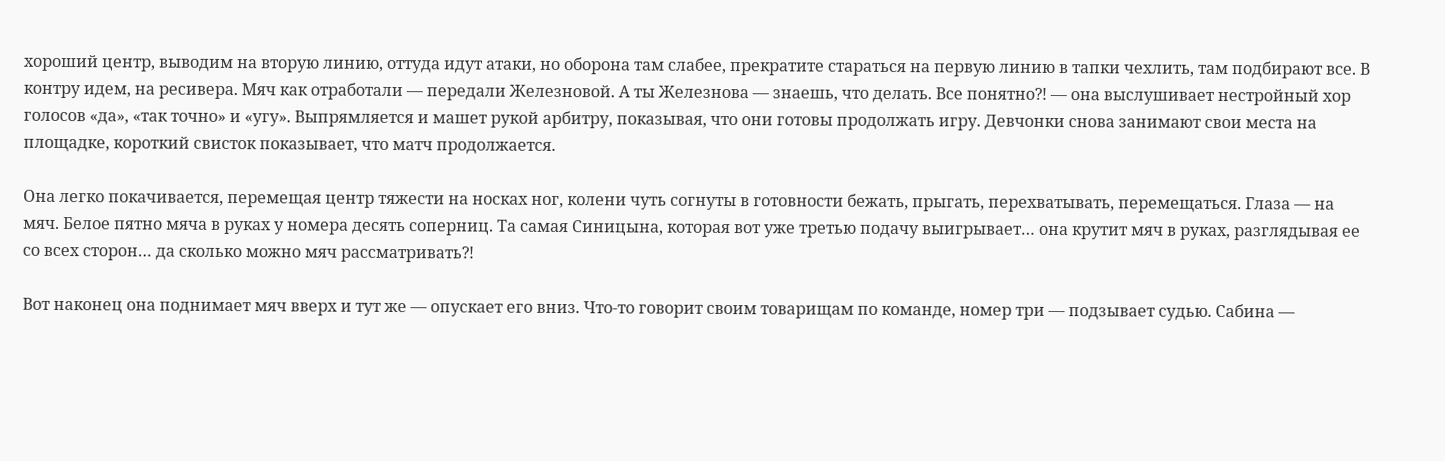хороший центр, выводим на вторую линию, оттуда идут атаки, но оборона там слабее, прекратите стараться на первую линию в тапки чехлить, там подбирают все. В контру идем, на ресивера. Мяч как отработали — передали Железновой. А ты Железнова — знаешь, что делать. Все понятно⁈ — она выслушивает нестройный хор голосов «да», «так точно» и «угу». Выпрямляется и машет рукой арбитру, показывая, что они готовы продолжать игру. Девчонки снова занимают свои места на площадке, короткий свисток показывает, что матч продолжается.

Она легко покачивается, перемещая центр тяжести на носках ног, колени чуть согнуты в готовности бежать, прыгать, перехватывать, перемещаться. Глаза — на мяч. Белое пятно мяча в руках у номера десять соперниц. Та самая Синицына, которая вот уже третью подачу выигрывает… она крутит мяч в руках, разглядывая ее со всех сторон… да сколько можно мяч рассматривать⁈

Вот наконец она поднимает мяч вверх и тут же — опускает его вниз. Что-то говорит своим товарищам по команде, номер три — подзывает судью. Сабина —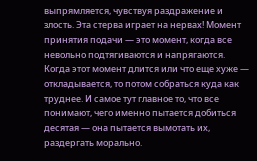выпрямляется, чувствуя раздражение и злость. Эта стерва играет на нервах! Момент принятия подачи — это момент, когда все невольно подтягиваются и напрягаются. Когда этот момент длится или что еще хуже — откладывается, то потом собраться куда как труднее. И самое тут главное то, что все понимают, чего именно пытается добиться десятая — она пытается вымотать их, раздергать морально.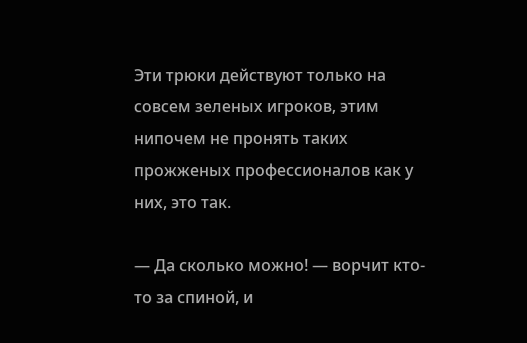Эти трюки действуют только на совсем зеленых игроков, этим нипочем не пронять таких прожженых профессионалов как у них, это так.

— Да сколько можно! — ворчит кто-то за спиной, и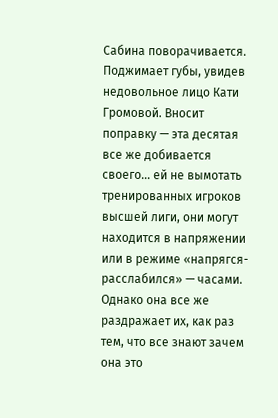Сабина поворачивается. Поджимает губы, увидев недовольное лицо Кати Громовой. Вносит поправку — эта десятая все же добивается своего… ей не вымотать тренированных игроков высшей лиги, они могут находится в напряжении или в режиме «напрягся-расслабился» — часами. Однако она все же раздражает их, как раз тем, что все знают зачем она это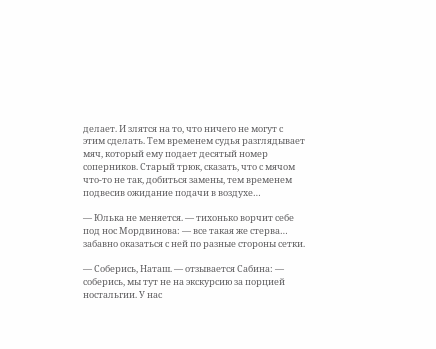делает. И злятся на то, что ничего не могут с этим сделать. Тем временем судья разглядывает мяч, который ему подает десятый номер соперников. Старый трюк, сказать, что с мячом что-то не так, добиться замены, тем временем подвесив ожидание подачи в воздухе…

— Юлька не меняется. — тихонько ворчит себе под нос Мордвинова: — все такая же стерва… забавно оказаться с ней по разные стороны сетки.

— Соберись, Наташ. — отзывается Сабина: — соберись, мы тут не на экскурсию за порцией ностальгии. У нас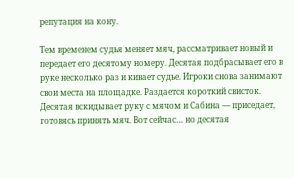репутация на кону.

Тем временем судья меняет мяч, рассматривает новый и передает его десятому номеру. Десятая подбрасывает его в руке несколько раз и кивает судье. Игроки снова занимают свои места на площадке. Раздается короткий свисток. Десятая вскидывает руку с мячом и Сабина — приседает, готовясь принять мяч. Вот сейчас… но десятая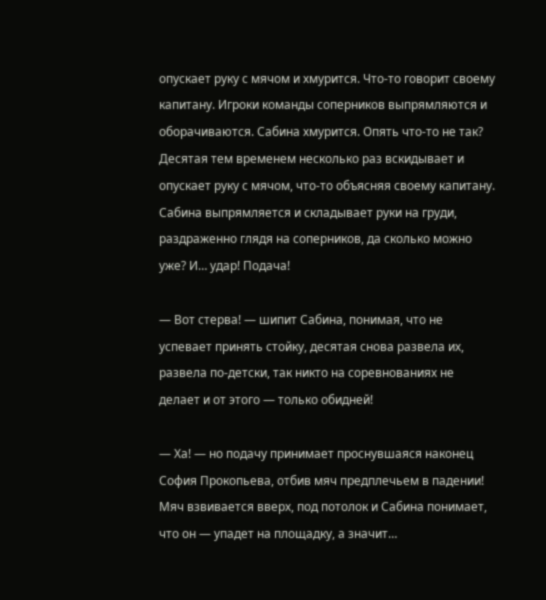опускает руку с мячом и хмурится. Что-то говорит своему капитану. Игроки команды соперников выпрямляются и оборачиваются. Сабина хмурится. Опять что-то не так? Десятая тем временем несколько раз вскидывает и опускает руку с мячом, что-то объясняя своему капитану. Сабина выпрямляется и складывает руки на груди, раздраженно глядя на соперников, да сколько можно уже? И… удар! Подача!

— Вот стерва! — шипит Сабина, понимая, что не успевает принять стойку, десятая снова развела их, развела по-детски, так никто на соревнованиях не делает и от этого — только обидней!

— Ха! — но подачу принимает проснувшаяся наконец София Прокопьева, отбив мяч предплечьем в падении! Мяч взвивается вверх, под потолок и Сабина понимает, что он — упадет на площадку, а значит…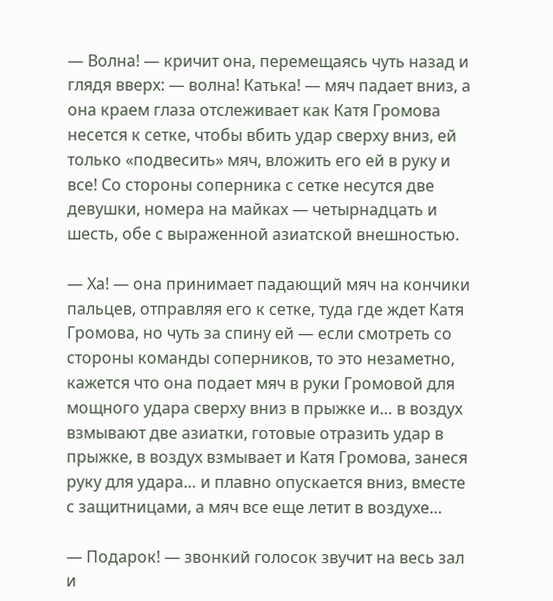— Волна! — кричит она, перемещаясь чуть назад и глядя вверх: — волна! Катька! — мяч падает вниз, а она краем глаза отслеживает как Катя Громова несется к сетке, чтобы вбить удар сверху вниз, ей только «подвесить» мяч, вложить его ей в руку и все! Со стороны соперника с сетке несутся две девушки, номера на майках — четырнадцать и шесть, обе с выраженной азиатской внешностью.

— Ха! — она принимает падающий мяч на кончики пальцев, отправляя его к сетке, туда где ждет Катя Громова, но чуть за спину ей — если смотреть со стороны команды соперников, то это незаметно, кажется что она подает мяч в руки Громовой для мощного удара сверху вниз в прыжке и… в воздух взмывают две азиатки, готовые отразить удар в прыжке, в воздух взмывает и Катя Громова, занеся руку для удара… и плавно опускается вниз, вместе с защитницами, а мяч все еще летит в воздухе…

— Подарок! — звонкий голосок звучит на весь зал и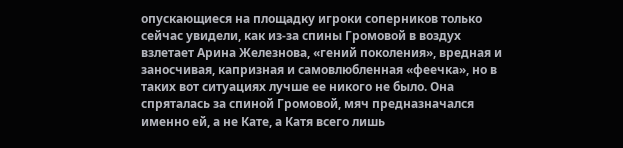опускающиеся на площадку игроки соперников только сейчас увидели, как из-за спины Громовой в воздух взлетает Арина Железнова, «гений поколения», вредная и заносчивая, капризная и самовлюбленная «феечка», но в таких вот ситуациях лучше ее никого не было. Она спряталась за спиной Громовой, мяч предназначался именно ей, а не Кате, а Катя всего лишь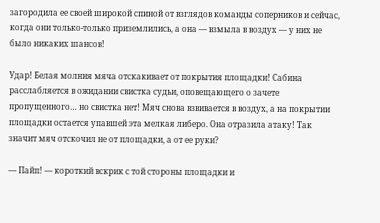загородила ее своей широкой спиной от взглядов команды соперников и сейчас, когда они только-только приземлились, а она — взмыла в воздух — у них не было никаких шансов!

Удар! Белая молния мяча отскакивает от покрытия площадки! Сабина расслабляется в ожидании свистка судьи, оповещающего о зачете пропущенного… но свистка нет! Мяч снова взвивается в воздух, а на покрытии площадки остается упавшей эта мелкая либеро. Она отразила атаку! Так значит мяч отскочил не от площадки, а от ее руки?

— Пайп! — короткий вскрик с той стороны площадки и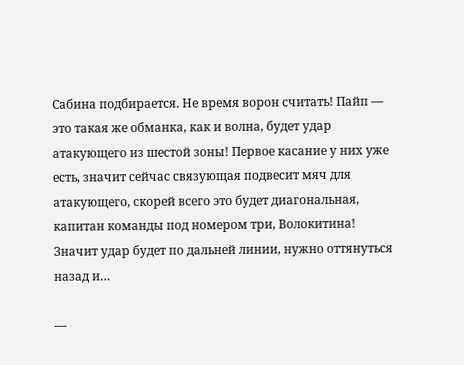Сабина подбирается. Не время ворон считать! Пайп — это такая же обманка, как и волна, будет удар атакующего из шестой зоны! Первое касание у них уже есть, значит сейчас связующая подвесит мяч для атакующего, скорей всего это будет диагональная, капитан команды под номером три, Волокитина! Значит удар будет по дальней линии, нужно оттянуться назад и…

—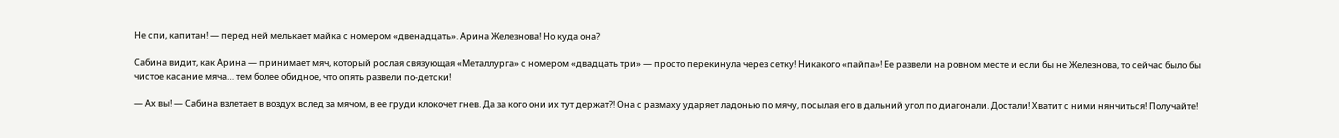Не спи, капитан! — перед ней мелькает майка с номером «двенадцать». Арина Железнова! Но куда она?

Сабина видит, как Арина — принимает мяч, который рослая связующая «Металлурга» с номером «двадцать три» — просто перекинула через сетку! Никакого «пайпа»! Ее развели на ровном месте и если бы не Железнова, то сейчас было бы чистое касание мяча… тем более обидное, что опять развели по-детски!

— Ах вы! — Сабина взлетает в воздух вслед за мячом, в ее груди клокочет гнев. Да за кого они их тут держат⁈ Она с размаху ударяет ладонью по мячу, посылая его в дальний угол по диагонали. Достали! Хватит с ними нянчиться! Получайте!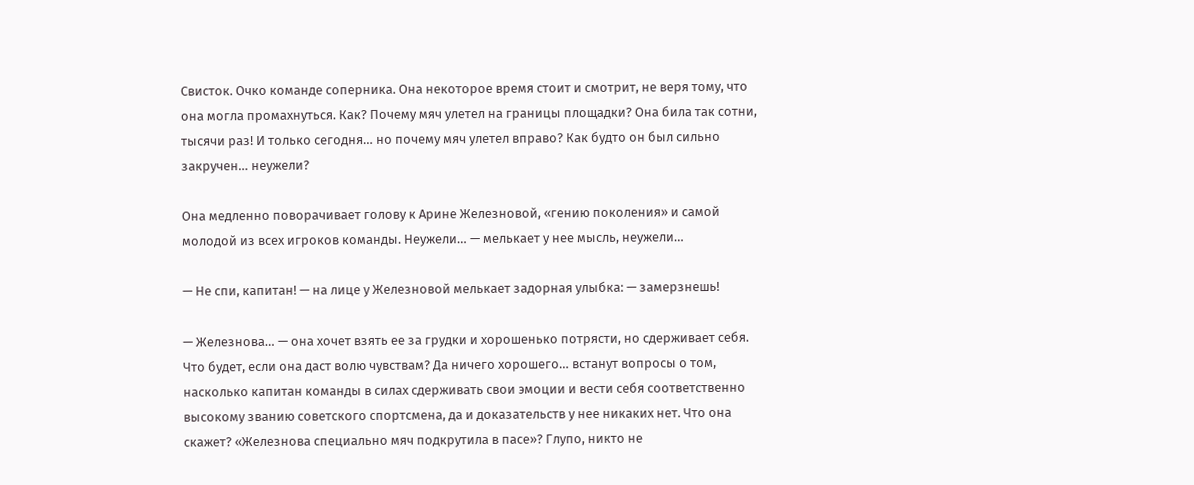Свисток. Очко команде соперника. Она некоторое время стоит и смотрит, не веря тому, что она могла промахнуться. Как? Почему мяч улетел на границы площадки? Она била так сотни, тысячи раз! И только сегодня… но почему мяч улетел вправо? Как будто он был сильно закручен… неужели?

Она медленно поворачивает голову к Арине Железновой, «гению поколения» и самой молодой из всех игроков команды. Неужели… — мелькает у нее мысль, неужели…

— Не спи, капитан! — на лице у Железновой мелькает задорная улыбка: — замерзнешь!

— Железнова… — она хочет взять ее за грудки и хорошенько потрясти, но сдерживает себя. Что будет, если она даст волю чувствам? Да ничего хорошего… встанут вопросы о том, насколько капитан команды в силах сдерживать свои эмоции и вести себя соответственно высокому званию советского спортсмена, да и доказательств у нее никаких нет. Что она скажет? «Железнова специально мяч подкрутила в пасе»? Глупо, никто не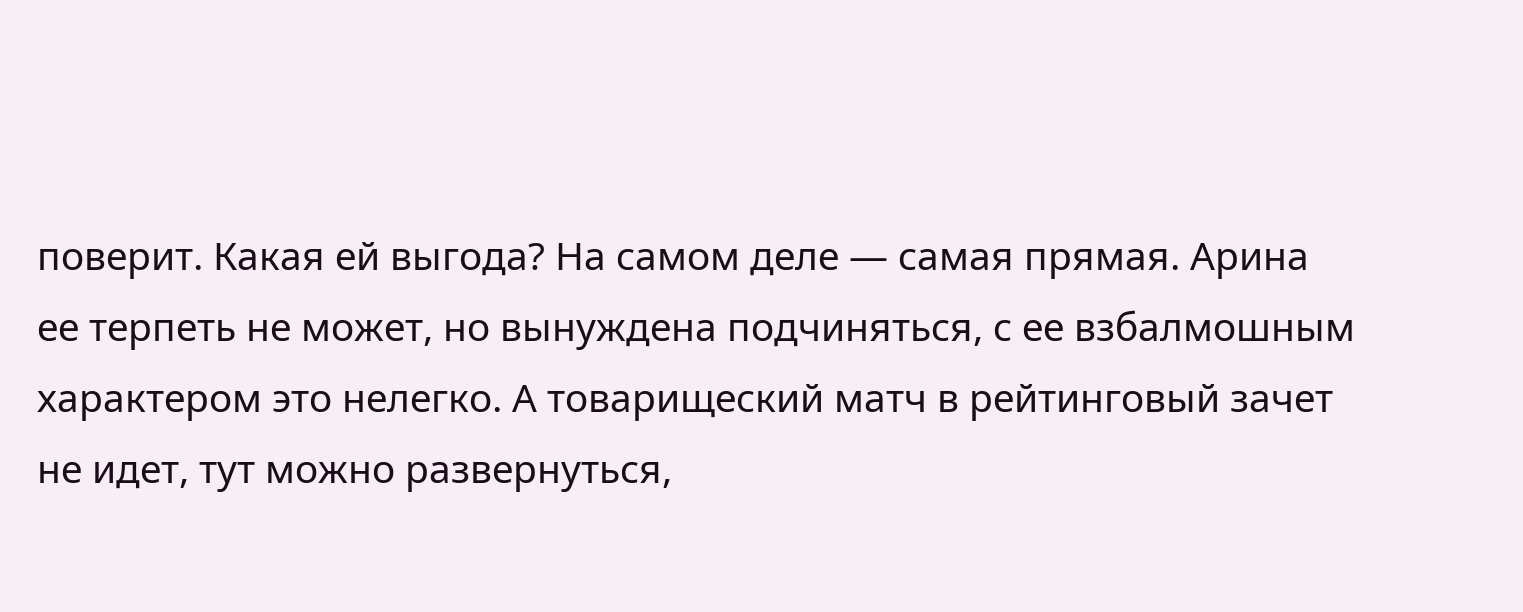поверит. Какая ей выгода? На самом деле — самая прямая. Арина ее терпеть не может, но вынуждена подчиняться, с ее взбалмошным характером это нелегко. А товарищеский матч в рейтинговый зачет не идет, тут можно развернуться,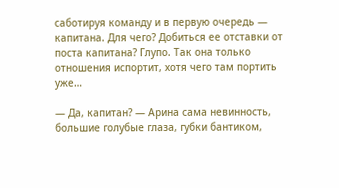саботируя команду и в первую очередь — капитана. Для чего? Добиться ее отставки от поста капитана? Глупо. Так она только отношения испортит, хотя чего там портить уже…

— Да, капитан? — Арина сама невинность, большие голубые глаза, губки бантиком,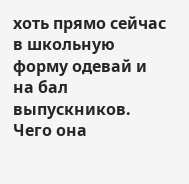хоть прямо сейчас в школьную форму одевай и на бал выпускников. Чего она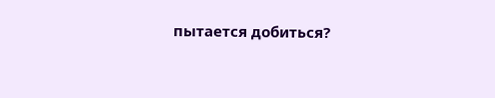пытается добиться?